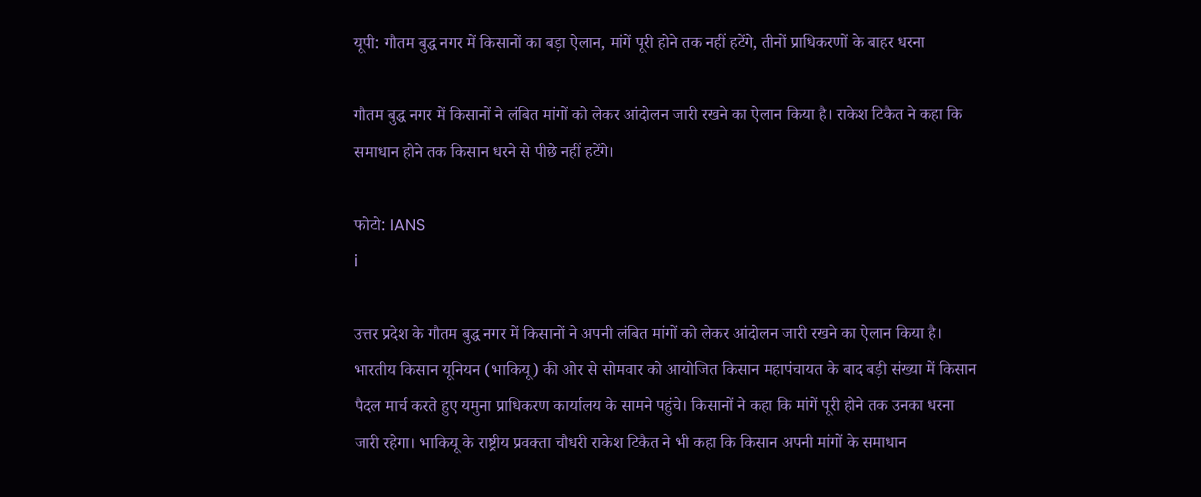यूपी: गौतम बुद्ध नगर में किसानों का बड़ा ऐलान, मांगें पूरी होने तक नहीं हटेंगे, तीनों प्राधिकरणों के बाहर धरना

गौतम बुद्ध नगर में किसानों ने लंबित मांगों को लेकर आंदोलन जारी रखने का ऐलान किया है। राकेश टिकैत ने कहा कि समाधान होने तक किसान धरने से पीछे नहीं हटेंगे।

फोटो: IANS
i

उत्तर प्रदेश के गौतम बुद्ध नगर में किसानों ने अपनी लंबित मांगों को लेकर आंदोलन जारी रखने का ऐलान किया है। भारतीय किसान यूनियन (भाकियू) की ओर से सोमवार को आयोजित किसान महापंचायत के बाद बड़ी संख्या में किसान पैदल मार्च करते हुए यमुना प्राधिकरण कार्यालय के सामने पहुंचे। किसानों ने कहा कि मांगें पूरी होने तक उनका धरना जारी रहेगा। भाकियू के राष्ट्रीय प्रवक्ता चौधरी राकेश टिकैत ने भी कहा कि किसान अपनी मांगों के समाधान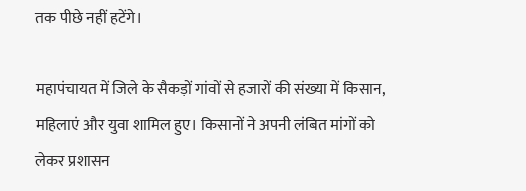तक पीछे नहीं हटेंगे।

महापंचायत में जिले के सैकड़ों गांवों से हजारों की संख्या में किसान, महिलाएं और युवा शामिल हुए। किसानों ने अपनी लंबित मांगों को लेकर प्रशासन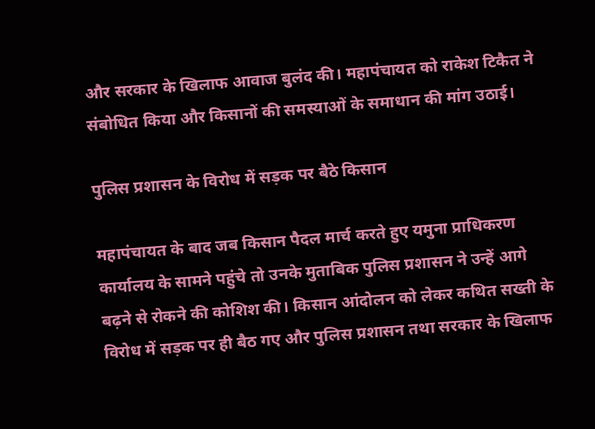और सरकार के खिलाफ आवाज बुलंद की। महापंचायत को राकेश टिकैत ने संबोधित किया और किसानों की समस्याओं के समाधान की मांग उठाई।

पुलिस प्रशासन के विरोध में सड़क पर बैठे किसान

महापंचायत के बाद जब किसान पैदल मार्च करते हुए यमुना प्राधिकरण कार्यालय के सामने पहुंचे तो उनके मुताबिक पुलिस प्रशासन ने उन्हें आगे बढ़ने से रोकने की कोशिश की। किसान आंदोलन को लेकर कथित सख्ती के विरोध में सड़क पर ही बैठ गए और पुलिस प्रशासन तथा सरकार के खिलाफ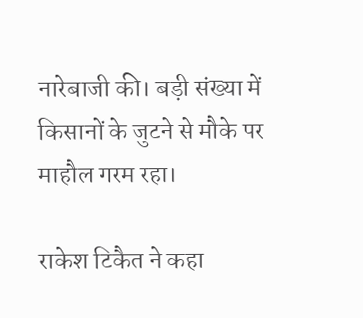नारेबाजी की। बड़ी संख्या में किसानों के जुटने से मौके पर माहौल गरम रहा।

राकेश टिकैत ने कहा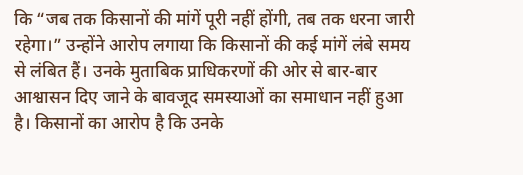कि “जब तक किसानों की मांगें पूरी नहीं होंगी, तब तक धरना जारी रहेगा।” उन्होंने आरोप लगाया कि किसानों की कई मांगें लंबे समय से लंबित हैं। उनके मुताबिक प्राधिकरणों की ओर से बार-बार आश्वासन दिए जाने के बावजूद समस्याओं का समाधान नहीं हुआ है। किसानों का आरोप है कि उनके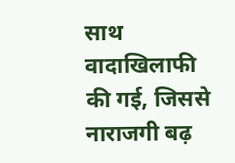साथ वादाखिलाफी की गई, जिससे नाराजगी बढ़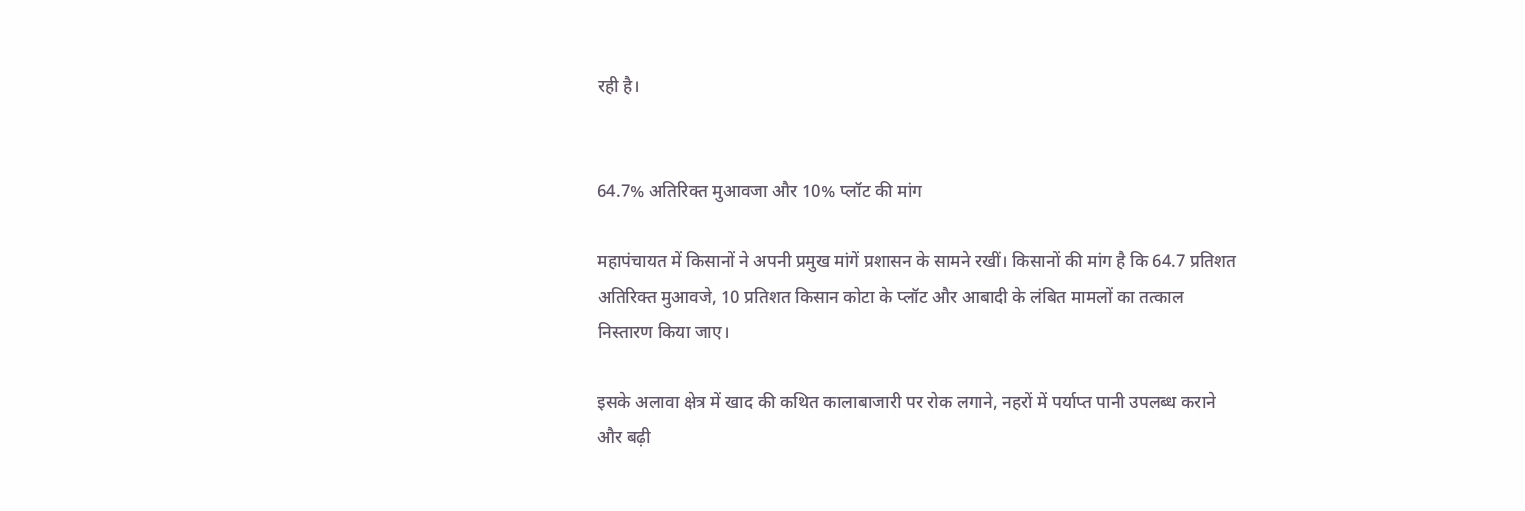रही है।


64.7% अतिरिक्त मुआवजा और 10% प्लॉट की मांग

महापंचायत में किसानों ने अपनी प्रमुख मांगें प्रशासन के सामने रखीं। किसानों की मांग है कि 64.7 प्रतिशत अतिरिक्त मुआवजे, 10 प्रतिशत किसान कोटा के प्लॉट और आबादी के लंबित मामलों का तत्काल निस्तारण किया जाए।

इसके अलावा क्षेत्र में खाद की कथित कालाबाजारी पर रोक लगाने, नहरों में पर्याप्त पानी उपलब्ध कराने और बढ़ी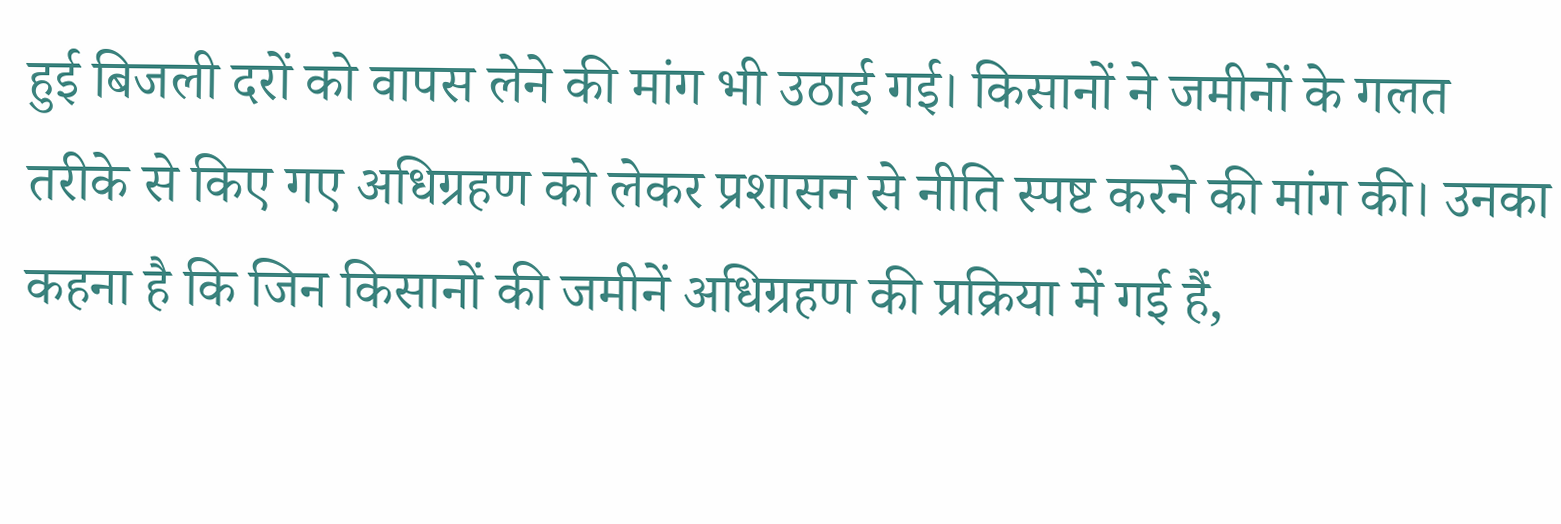हुई बिजली दरों को वापस लेने की मांग भी उठाई गई। किसानों ने जमीनों के गलत तरीके से किए गए अधिग्रहण को लेकर प्रशासन से नीति स्पष्ट करने की मांग की। उनका कहना है कि जिन किसानों की जमीनें अधिग्रहण की प्रक्रिया में गई हैं,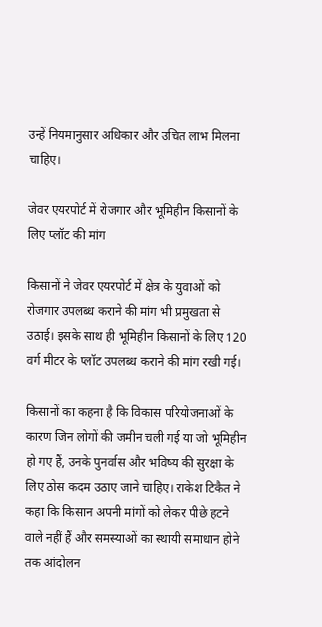उन्हें नियमानुसार अधिकार और उचित लाभ मिलना चाहिए।

जेवर एयरपोर्ट में रोजगार और भूमिहीन किसानों के लिए प्लॉट की मांग

किसानों ने जेवर एयरपोर्ट में क्षेत्र के युवाओं को रोजगार उपलब्ध कराने की मांग भी प्रमुखता से उठाई। इसके साथ ही भूमिहीन किसानों के लिए 120 वर्ग मीटर के प्लॉट उपलब्ध कराने की मांग रखी गई।

किसानों का कहना है कि विकास परियोजनाओं के कारण जिन लोगों की जमीन चली गई या जो भूमिहीन हो गए हैं, उनके पुनर्वास और भविष्य की सुरक्षा के लिए ठोस कदम उठाए जाने चाहिए। राकेश टिकैत ने कहा कि किसान अपनी मांगों को लेकर पीछे हटने वाले नहीं हैं और समस्याओं का स्थायी समाधान होने तक आंदोलन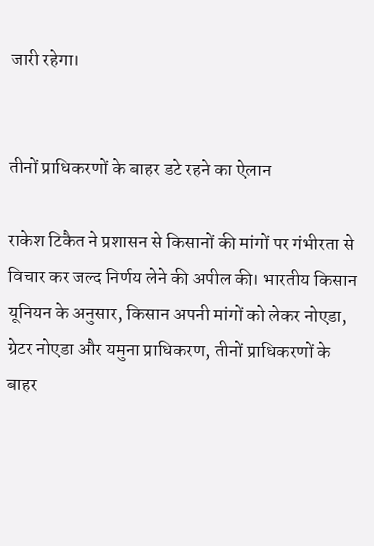जारी रहेगा।


तीनों प्राधिकरणों के बाहर डटे रहने का ऐलान

राकेश टिकैत ने प्रशासन से किसानों की मांगों पर गंभीरता से विचार कर जल्द निर्णय लेने की अपील की। भारतीय किसान यूनियन के अनुसार, किसान अपनी मांगों को लेकर नोएडा, ग्रेटर नोएडा और यमुना प्राधिकरण, तीनों प्राधिकरणों के बाहर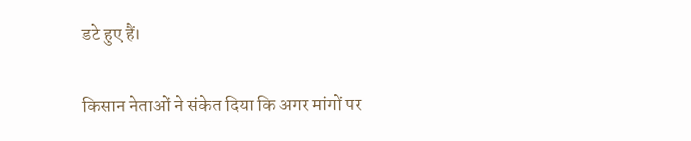डटे हुए हैं।

किसान नेताओं ने संकेत दिया कि अगर मांगों पर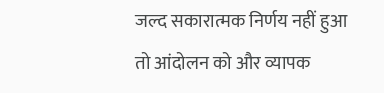जल्द सकारात्मक निर्णय नहीं हुआ तो आंदोलन को और व्यापक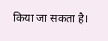किया जा सकता है।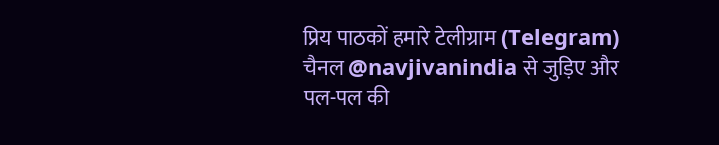प्रिय पाठकों हमारे टेलीग्राम (Telegram) चैनल @navjivanindia से जुड़िए और पल-पल की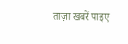ताज़ा खबरें पाइए